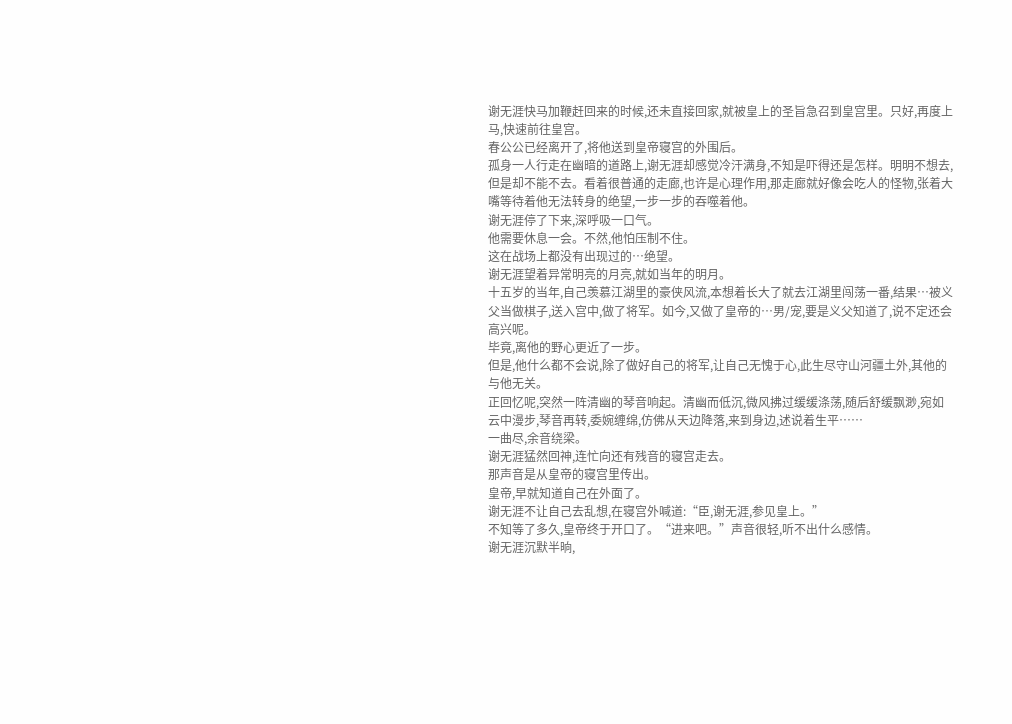谢无涯快马加鞭赶回来的时候,还未直接回家,就被皇上的圣旨急召到皇宫里。只好,再度上马,快速前往皇宫。
春公公已经离开了,将他送到皇帝寝宫的外围后。
孤身一人行走在幽暗的道路上,谢无涯却感觉冷汗满身,不知是吓得还是怎样。明明不想去,但是却不能不去。看着很普通的走廊,也许是心理作用,那走廊就好像会吃人的怪物,张着大嘴等待着他无法转身的绝望,一步一步的吞噬着他。
谢无涯停了下来,深呼吸一口气。
他需要休息一会。不然,他怕压制不住。
这在战场上都没有出现过的…绝望。
谢无涯望着异常明亮的月亮,就如当年的明月。
十五岁的当年,自己羡慕江湖里的豪侠风流,本想着长大了就去江湖里闯荡一番,结果…被义父当做棋子,送入宫中,做了将军。如今,又做了皇帝的…男/宠,要是义父知道了,说不定还会高兴呢。
毕竟,离他的野心更近了一步。
但是,他什么都不会说,除了做好自己的将军,让自己无愧于心,此生尽守山河疆土外,其他的与他无关。
正回忆呢,突然一阵清幽的琴音响起。清幽而低沉,微风拂过缓缓涤荡,随后舒缓飘渺,宛如云中漫步,琴音再转,委婉缠绵,仿佛从天边降落,来到身边,述说着生平……
一曲尽,余音绕梁。
谢无涯猛然回神,连忙向还有残音的寝宫走去。
那声音是从皇帝的寝宫里传出。
皇帝,早就知道自己在外面了。
谢无涯不让自己去乱想,在寝宫外喊道:“臣,谢无涯,参见皇上。”
不知等了多久,皇帝终于开口了。“进来吧。”声音很轻,听不出什么感情。
谢无涯沉默半晌,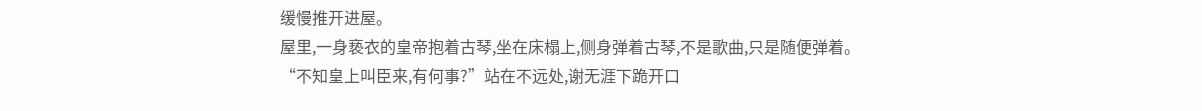缓慢推开进屋。
屋里,一身亵衣的皇帝抱着古琴,坐在床榻上,侧身弹着古琴,不是歌曲,只是随便弹着。
“不知皇上叫臣来,有何事?”站在不远处,谢无涯下跪开口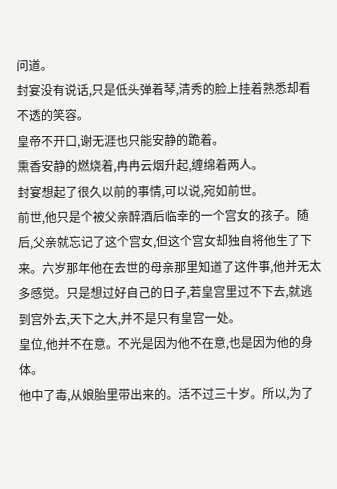问道。
封宴没有说话,只是低头弹着琴,清秀的脸上挂着熟悉却看不透的笑容。
皇帝不开口,谢无涯也只能安静的跪着。
熏香安静的燃烧着,冉冉云烟升起,缠绵着两人。
封宴想起了很久以前的事情,可以说,宛如前世。
前世,他只是个被父亲醉酒后临幸的一个宫女的孩子。随后,父亲就忘记了这个宫女,但这个宫女却独自将他生了下来。六岁那年他在去世的母亲那里知道了这件事,他并无太多感觉。只是想过好自己的日子,若皇宫里过不下去,就逃到宫外去,天下之大,并不是只有皇宫一处。
皇位,他并不在意。不光是因为他不在意,也是因为他的身体。
他中了毒,从娘胎里带出来的。活不过三十岁。所以,为了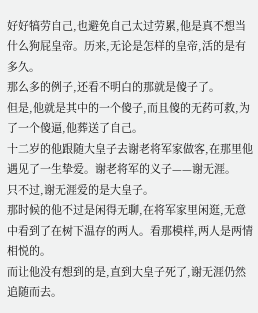好好犒劳自己,也避免自己太过劳累,他是真不想当什么狗屁皇帝。历来,无论是怎样的皇帝,活的是有多久。
那么多的例子,还看不明白的那就是傻子了。
但是,他就是其中的一个傻子,而且傻的无药可救,为了一个傻逼,他葬送了自己。
十二岁的他跟随大皇子去谢老将军家做客,在那里他遇见了一生挚爱。谢老将军的义子——谢无涯。
只不过,谢无涯爱的是大皇子。
那时候的他不过是闲得无聊,在将军家里闲逛,无意中看到了在树下温存的两人。看那模样,两人是两情相悦的。
而让他没有想到的是,直到大皇子死了,谢无涯仍然追随而去。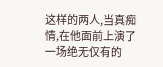这样的两人,当真痴情,在他面前上演了一场绝无仅有的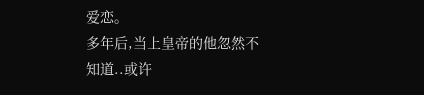爱恋。
多年后,当上皇帝的他忽然不知道..或许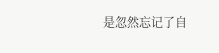是忽然忘记了自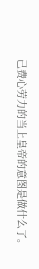己费心劳力的当上皇帝的意图是做什么了。